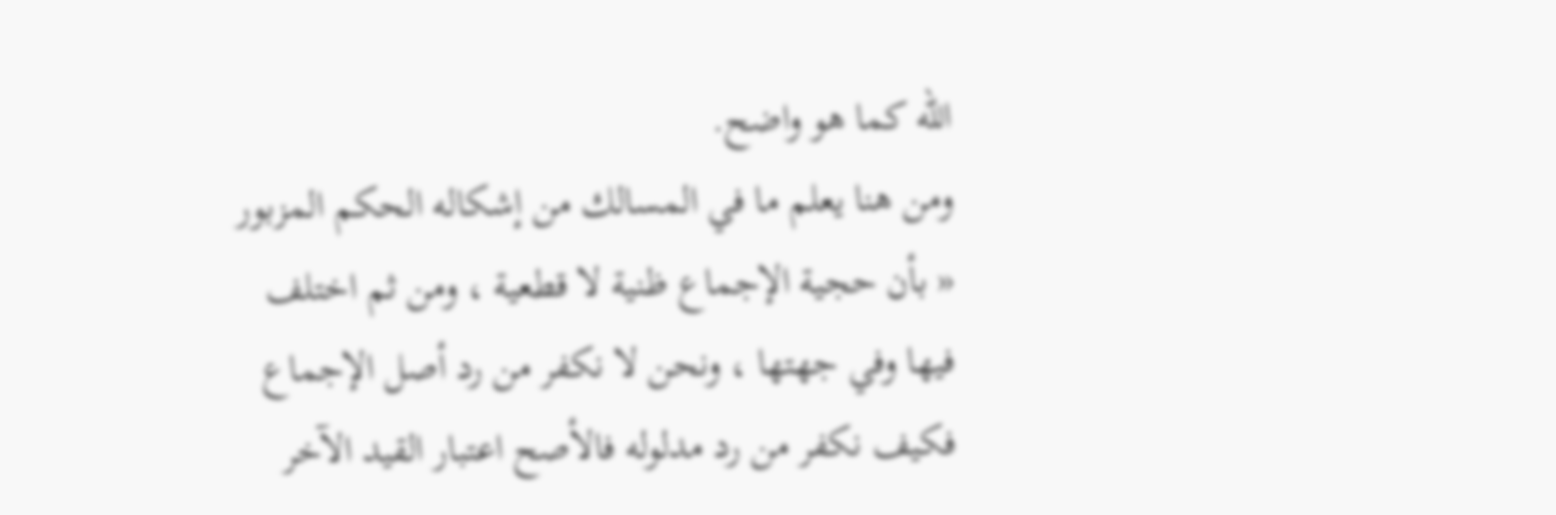الله كما هو واضح.
ومن هنا يعلم ما في المسالك من إشكاله الحكم المزبور « بأن حجية الإجماع ظنية لا قطعية ، ومن ثم اختلف فيها وفي جهتها ، ونحن لا نكفر من رد أصل الإجماع فكيف نكفر من رد مدلوله فالأصح اعتبار القيد الآخر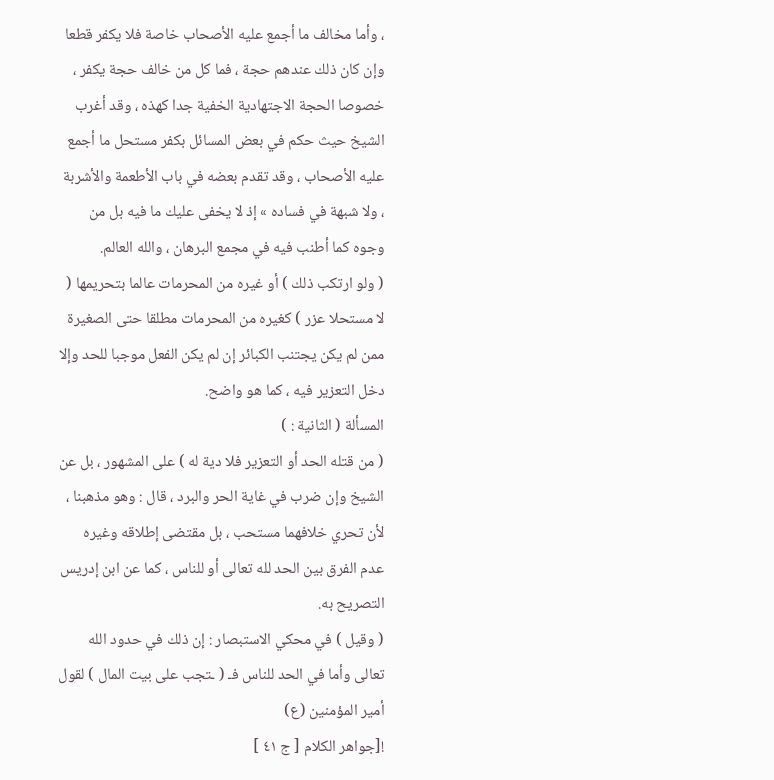، وأما مخالف ما أجمع عليه الأصحاب خاصة فلا يكفر قطعا وإن كان ذلك عندهم حجة ، فما كل من خالف حجة يكفر ، خصوصا الحجة الاجتهادية الخفية جدا كهذه ، وقد أغرب الشيخ حيث حكم في بعض المسائل بكفر مستحل ما أجمع عليه الأصحاب ، وقد تقدم بعضه في باب الأطعمة والأشربة ، ولا شبهة في فساده » إذ لا يخفى عليك ما فيه بل من وجوه كما أطنب فيه في مجمع البرهان ، والله العالم.
( ولو ارتكب ذلك ) أو غيره من المحرمات عالما بتحريمها ( لا مستحلا عزر ) كغيره من المحرمات مطلقا حتى الصغيرة ممن لم يكن يجتنب الكبائر إن لم يكن الفعل موجبا للحد وإلا دخل التعزير فيه ، كما هو واضح.
المسألة ( الثانية : )
( من قتله الحد أو التعزير فلا دية له ) على المشهور ، بل عن الشيخ وإن ضرب في غاية الحر والبرد ، قال : وهو مذهبنا ، لأن تحري خلافهما مستحب ، بل مقتضى إطلاقه وغيره عدم الفرق بين الحد لله تعالى أو للناس ، كما عن ابن إدريس التصريح به.
( وقيل ) في محكي الاستبصار : إن ذلك في حدود الله تعالى وأما في الحد للناس فـ ( ـتجب على بيت المال ) لقول أمير المؤمنين (ع)
![جواهر الكلام [ ج ٤١ ]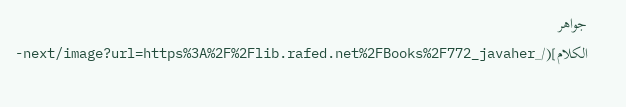جواهر الكلام](/_next/image?url=https%3A%2F%2Flib.rafed.net%2FBooks%2F772_javaher-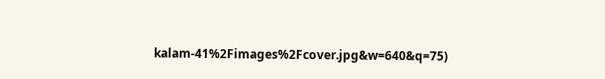kalam-41%2Fimages%2Fcover.jpg&w=640&q=75)